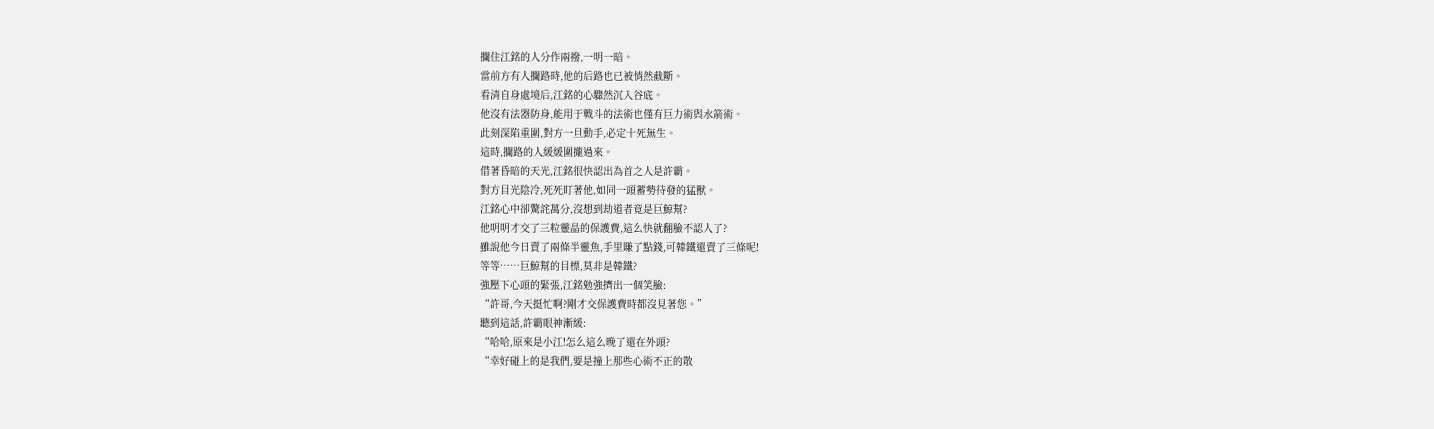攔住江銘的人分作兩撥,一明一暗。
當前方有人攔路時,他的后路也已被悄然截斷。
看清自身處境后,江銘的心驟然沉入谷底。
他沒有法器防身,能用于戰斗的法術也僅有巨力術與水箭術。
此刻深陷重圍,對方一旦動手,必定十死無生。
這時,攔路的人緩緩圍攏過來。
借著昏暗的天光,江銘很快認出為首之人是許霸。
對方目光陰冷,死死盯著他,如同一頭蓄勢待發的猛獸。
江銘心中卻驚詫萬分,沒想到劫道者竟是巨鯨幫?
他明明才交了三粒靈晶的保護費,這么快就翻臉不認人了?
雖說他今日賣了兩條半靈魚,手里賺了點錢,可韓鐵還賣了三條呢!
等等……巨鯨幫的目標,莫非是韓鐵?
強壓下心頭的緊張,江銘勉強擠出一個笑臉:
“許哥,今天挺忙啊?剛才交保護費時都沒見著您。”
聽到這話,許霸眼神漸緩:
“哈哈,原來是小江!怎么這么晚了還在外頭?
“幸好碰上的是我們,要是撞上那些心術不正的散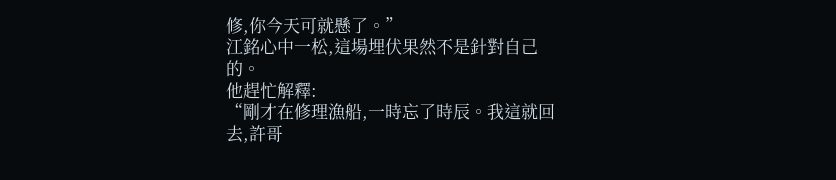修,你今天可就懸了。”
江銘心中一松,這場埋伏果然不是針對自己的。
他趕忙解釋:
“剛才在修理漁船,一時忘了時辰。我這就回去,許哥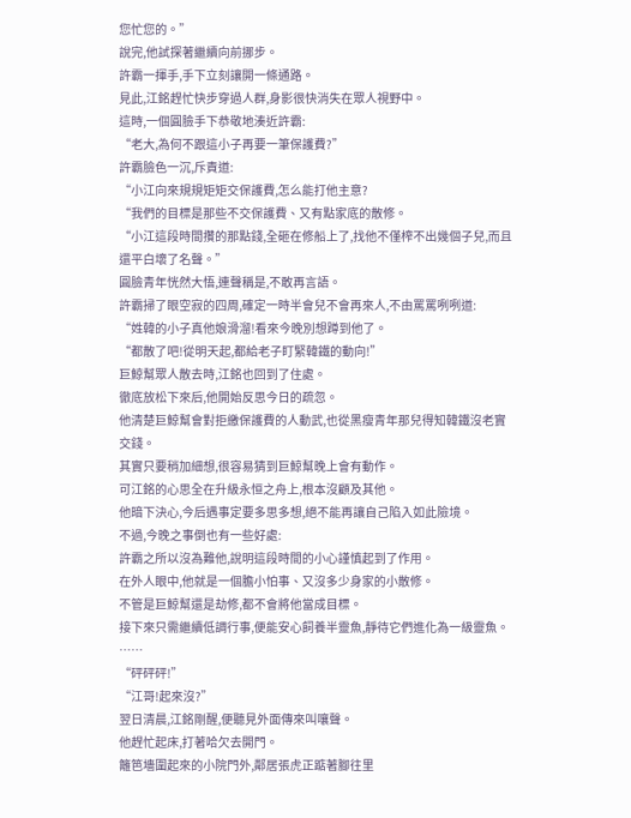您忙您的。”
說完,他試探著繼續向前挪步。
許霸一揮手,手下立刻讓開一條通路。
見此,江銘趕忙快步穿過人群,身影很快消失在眾人視野中。
這時,一個圓臉手下恭敬地湊近許霸:
“老大,為何不跟這小子再要一筆保護費?”
許霸臉色一沉,斥責道:
“小江向來規規矩矩交保護費,怎么能打他主意?
“我們的目標是那些不交保護費、又有點家底的散修。
“小江這段時間攢的那點錢,全砸在修船上了,找他不僅榨不出幾個子兒,而且還平白壞了名聲。”
圓臉青年恍然大悟,連聲稱是,不敢再言語。
許霸掃了眼空寂的四周,確定一時半會兒不會再來人,不由罵罵咧咧道:
“姓韓的小子真他娘滑溜!看來今晚別想蹲到他了。
“都散了吧!從明天起,都給老子盯緊韓鐵的動向!”
巨鯨幫眾人散去時,江銘也回到了住處。
徹底放松下來后,他開始反思今日的疏忽。
他清楚巨鯨幫會對拒繳保護費的人動武,也從黑瘦青年那兒得知韓鐵沒老實交錢。
其實只要稍加細想,很容易猜到巨鯨幫晚上會有動作。
可江銘的心思全在升級永恒之舟上,根本沒顧及其他。
他暗下決心,今后遇事定要多思多想,絕不能再讓自己陷入如此險境。
不過,今晚之事倒也有一些好處:
許霸之所以沒為難他,說明這段時間的小心謹慎起到了作用。
在外人眼中,他就是一個膽小怕事、又沒多少身家的小散修。
不管是巨鯨幫還是劫修,都不會將他當成目標。
接下來只需繼續低調行事,便能安心飼養半靈魚,靜待它們進化為一級靈魚。
……
“砰砰砰!”
“江哥!起來沒?”
翌日清晨,江銘剛醒,便聽見外面傳來叫嚷聲。
他趕忙起床,打著哈欠去開門。
籬笆墻圍起來的小院門外,鄰居張虎正踮著腳往里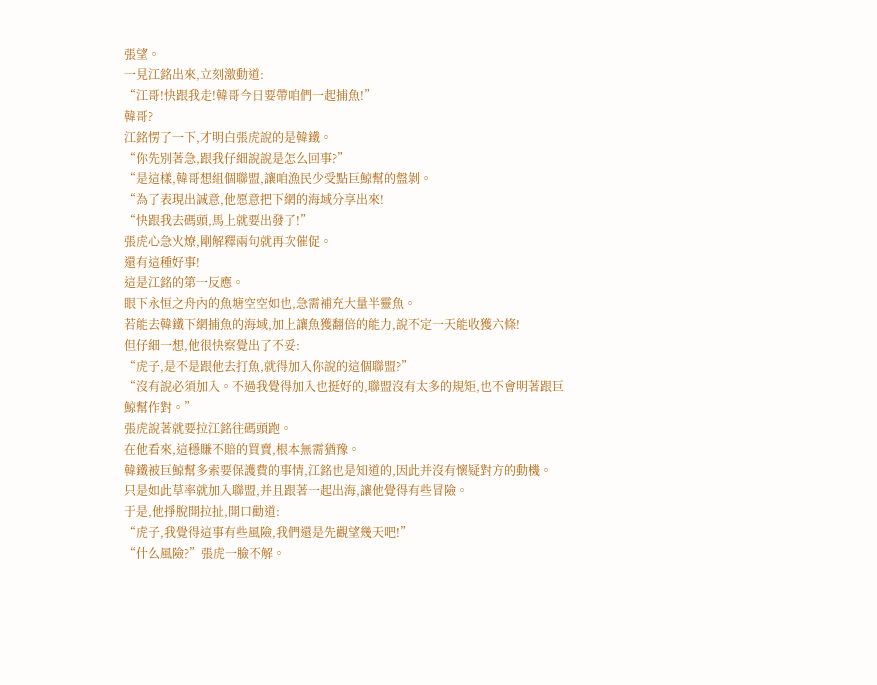張望。
一見江銘出來,立刻激動道:
“江哥!快跟我走!韓哥今日要帶咱們一起捕魚!”
韓哥?
江銘愣了一下,才明白張虎說的是韓鐵。
“你先別著急,跟我仔細說說是怎么回事?”
“是這樣,韓哥想組個聯盟,讓咱漁民少受點巨鯨幫的盤剝。
“為了表現出誠意,他愿意把下網的海域分享出來!
“快跟我去碼頭,馬上就要出發了!”
張虎心急火燎,剛解釋兩句就再次催促。
還有這種好事!
這是江銘的第一反應。
眼下永恒之舟內的魚塘空空如也,急需補充大量半靈魚。
若能去韓鐵下網捕魚的海域,加上讓魚獲翻倍的能力,說不定一天能收獲六條!
但仔細一想,他很快察覺出了不妥:
“虎子,是不是跟他去打魚,就得加入你說的這個聯盟?”
“沒有說必須加入。不過我覺得加入也挺好的,聯盟沒有太多的規矩,也不會明著跟巨鯨幫作對。”
張虎說著就要拉江銘往碼頭跑。
在他看來,這穩賺不賠的買賣,根本無需猶豫。
韓鐵被巨鯨幫多索要保護費的事情,江銘也是知道的,因此并沒有懷疑對方的動機。
只是如此草率就加入聯盟,并且跟著一起出海,讓他覺得有些冒險。
于是,他掙脫開拉扯,開口勸道:
“虎子,我覺得這事有些風險,我們還是先觀望幾天吧!”
“什么風險?”張虎一臉不解。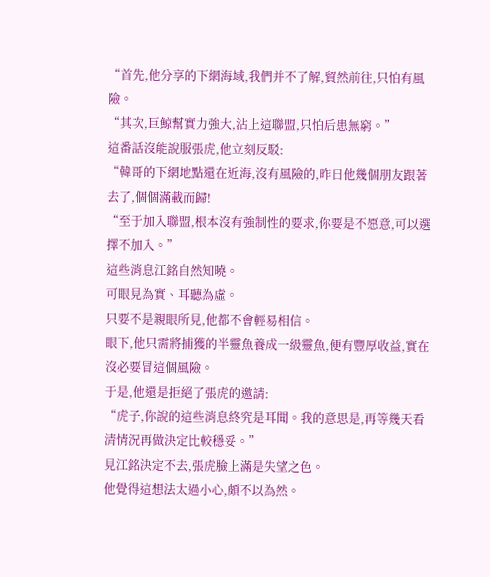“首先,他分享的下網海域,我們并不了解,貿然前往,只怕有風險。
“其次,巨鯨幫實力強大,沾上這聯盟,只怕后患無窮。”
這番話沒能說服張虎,他立刻反駁:
“韓哥的下網地點還在近海,沒有風險的,昨日他幾個朋友跟著去了,個個滿載而歸!
“至于加入聯盟,根本沒有強制性的要求,你要是不愿意,可以選擇不加入。”
這些消息江銘自然知曉。
可眼見為實、耳聽為虛。
只要不是親眼所見,他都不會輕易相信。
眼下,他只需將捕獲的半靈魚養成一級靈魚,便有豐厚收益,實在沒必要冒這個風險。
于是,他還是拒絕了張虎的邀請:
“虎子,你說的這些消息終究是耳聞。我的意思是,再等幾天看清情況再做決定比較穩妥。”
見江銘決定不去,張虎臉上滿是失望之色。
他覺得這想法太過小心,頗不以為然。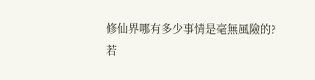修仙界哪有多少事情是毫無風險的?
若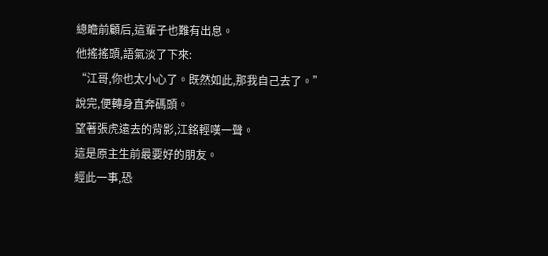總瞻前顧后,這輩子也難有出息。
他搖搖頭,語氣淡了下來:
“江哥,你也太小心了。既然如此,那我自己去了。”
說完,便轉身直奔碼頭。
望著張虎遠去的背影,江銘輕嘆一聲。
這是原主生前最要好的朋友。
經此一事,恐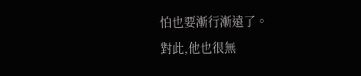怕也要漸行漸遠了。
對此,他也很無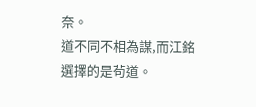奈。
道不同不相為謀,而江銘選擇的是茍道。